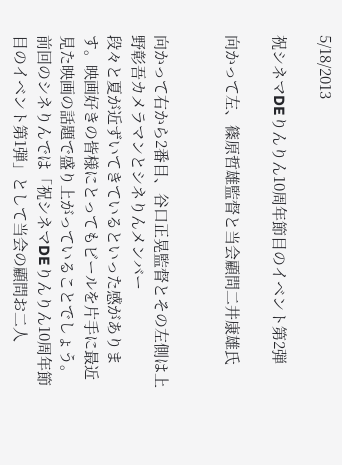5/18/2013

祝シネマDEりんりん10周年節目のイベント第2弾

向かって左、篠原哲雄監督と当会顧問二井康雄氏


向かって右から2番目、谷口正晃監督とその左側は上野彰吾カメラマンとシネりんメンバー
段々と夏が近ずいてきているといった感があります。映画好きの皆様にとってもビールを片手に最近見た映画の話題で盛り上がっていることでしょう。
前回のシネりんでは「祝シネマDEりんりん10周年節目のイベント第1弾」として当会の顧問お二人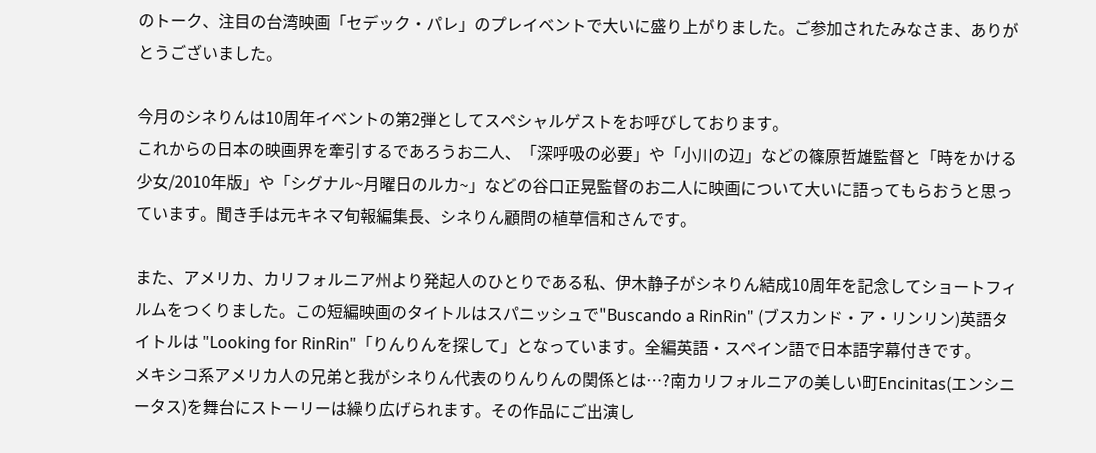のトーク、注目の台湾映画「セデック・パレ」のプレイベントで大いに盛り上がりました。ご参加されたみなさま、ありがとうございました。

今月のシネりんは10周年イベントの第2弾としてスペシャルゲストをお呼びしております。
これからの日本の映画界を牽引するであろうお二人、「深呼吸の必要」や「小川の辺」などの篠原哲雄監督と「時をかける少女/2010年版」や「シグナル~月曜日のルカ~」などの谷口正晃監督のお二人に映画について大いに語ってもらおうと思っています。聞き手は元キネマ旬報編集長、シネりん顧問の植草信和さんです。

また、アメリカ、カリフォルニア州より発起人のひとりである私、伊木静子がシネりん結成10周年を記念してショートフィルムをつくりました。この短編映画のタイトルはスパニッシュで"Buscando a RinRin" (ブスカンド・ア・リンリン)英語タイトルは "Looking for RinRin"「りんりんを探して」となっています。全編英語・スペイン語で日本語字幕付きです。
メキシコ系アメリカ人の兄弟と我がシネりん代表のりんりんの関係とは…?南カリフォルニアの美しい町Encinitas(エンシニータス)を舞台にストーリーは繰り広げられます。その作品にご出演し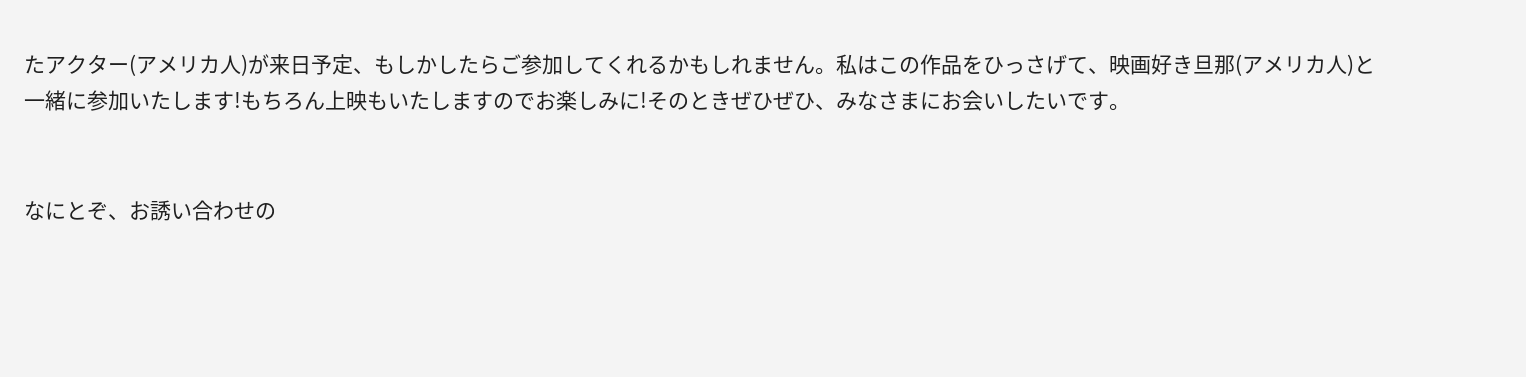たアクター(アメリカ人)が来日予定、もしかしたらご参加してくれるかもしれません。私はこの作品をひっさげて、映画好き旦那(アメリカ人)と一緒に参加いたします!もちろん上映もいたしますのでお楽しみに!そのときぜひぜひ、みなさまにお会いしたいです。


なにとぞ、お誘い合わせの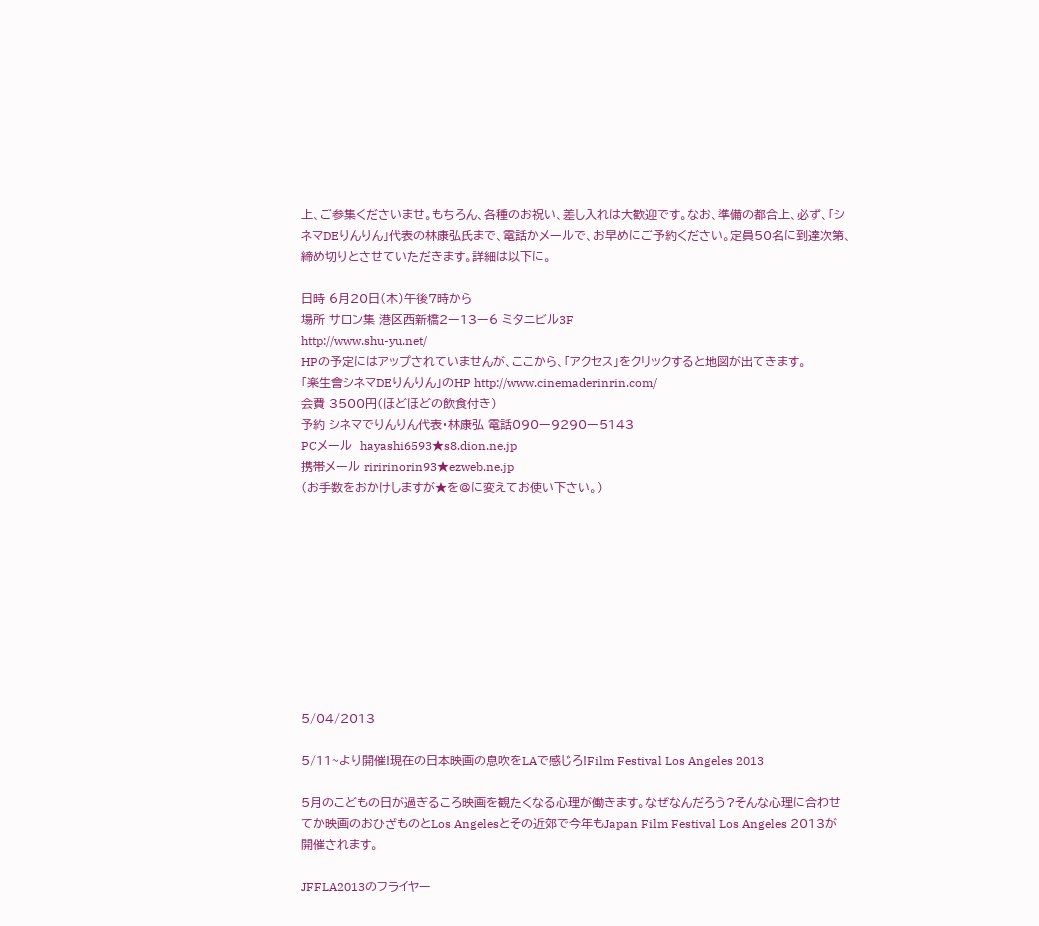上、ご参集くださいませ。もちろん、各種のお祝い、差し入れは大歓迎です。なお、準備の都合上、必ず、「シネマDEりんりん」代表の林康弘氏まで、電話かメールで、お早めにご予約ください。定員50名に到達次第、締め切りとさせていただきます。詳細は以下に。

日時 6月20日(木)午後7時から
場所 サロン集 港区西新橋2ー13ー6 ミタニビル3F
http://www.shu-yu.net/
HPの予定にはアップされていませんが、ここから、「アクセス」をクリックすると地図が出てきます。
「楽生會シネマDEりんりん」のHP http://www.cinemaderinrin.com/
会費 3500円(ほどほどの飲食付き)
予約 シネマでりんりん代表・林康弘 電話090ー9290ー5143
PCメール  hayashi6593★s8.dion.ne.jp
携帯メール riririnorin93★ezweb.ne.jp
(お手数をおかけしますが★を@に変えてお使い下さい。)










5/04/2013

5/11~より開催!現在の日本映画の息吹をLAで感じろ!Film Festival Los Angeles 2013

5月のこどもの日が過ぎるころ映画を観たくなる心理が働きます。なぜなんだろう?そんな心理に合わせてか映画のおひざものとLos Angelesとその近郊で今年もJapan Film Festival Los Angeles 2013が開催されます。

JFFLA2013のフライヤー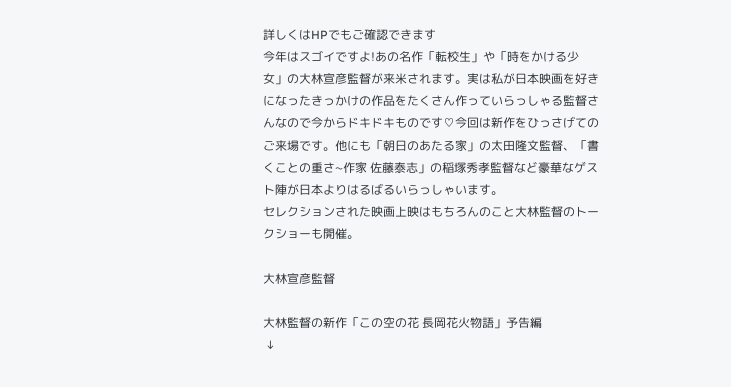詳しくはHPでもご確認できます
今年はスゴイですよ!あの名作「転校生」や「時をかける少女」の大林宣彦監督が来米されます。実は私が日本映画を好きになったきっかけの作品をたくさん作っていらっしゃる監督さんなので今からドキドキものです♡今回は新作をひっさげてのご来場です。他にも「朝日のあたる家」の太田隆文監督、「書くことの重さ~作家 佐藤泰志」の稲塚秀孝監督など豪華なゲスト陣が日本よりはるばるいらっしゃいます。
セレクションされた映画上映はもちろんのこと大林監督のトークショーも開催。

大林宣彦監督

大林監督の新作「この空の花 長岡花火物語」予告編
 ↓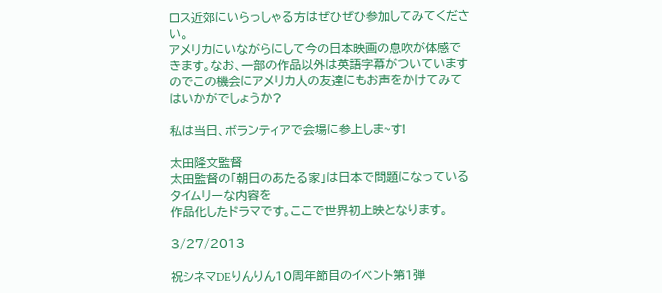ロス近郊にいらっしゃる方はぜひぜひ参加してみてください。
アメリカにいながらにして今の日本映画の息吹が体感できます。なお、一部の作品以外は英語字幕がついていますのでこの機会にアメリカ人の友達にもお声をかけてみてはいかがでしょうか?

私は当日、ボランティアで会場に参上しま~す!

太田隆文監督
太田監督の「朝日のあたる家」は日本で問題になっているタイムリーな内容を
作品化したドラマです。ここで世界初上映となります。

3/27/2013

祝シネマDEりんりん10周年節目のイベント第1弾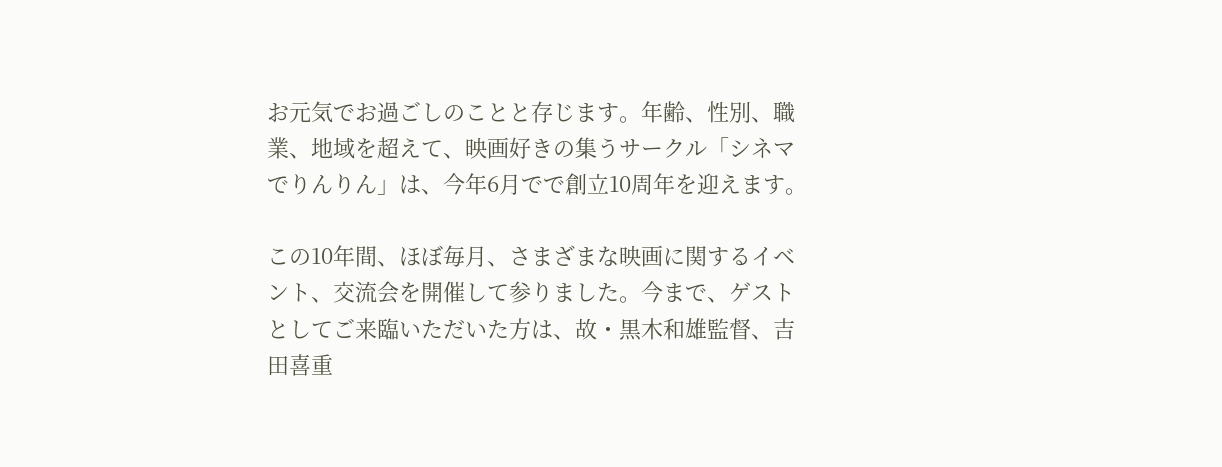お元気でお過ごしのことと存じます。年齢、性別、職業、地域を超えて、映画好きの集うサークル「シネマでりんりん」は、今年6月でで創立10周年を迎えます。

この10年間、ほぼ毎月、さまざまな映画に関するイベント、交流会を開催して参りました。今まで、ゲストとしてご来臨いただいた方は、故・黒木和雄監督、吉田喜重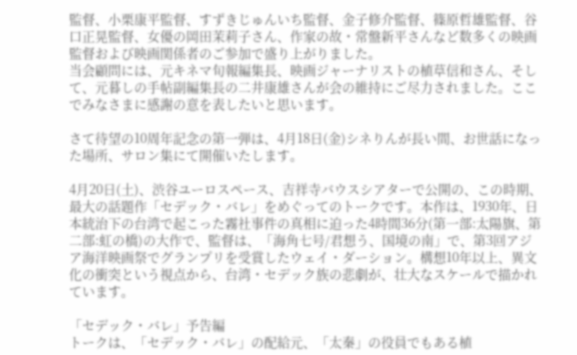監督、小栗康平監督、すずきじゅんいち監督、金子修介監督、篠原哲雄監督、谷口正晃監督、女優の岡田茉莉子さん、作家の故・常盤新平さんなど数多くの映画監督および映画関係者のご参加で盛り上がりました。
当会顧問には、元キネマ旬報編集長、映画ジャーナリストの植草信和さん、そして、元暮しの手帖副編集長の二井康雄さんが会の維持にご尽力されました。ここでみなさまに感謝の意を表したいと思います。

さて待望の10周年記念の第一弾は、4月18日(金)シネりんが長い間、お世話になった場所、サロン集にて開催いたします。

4月20日(土)、渋谷ユーロスペース、吉祥寺バウスシアターで公開の、この時期、最大の話題作「セデック・バレ」をめぐってのトークです。本作は、1930年、日本統治下の台湾で起こった霧社事件の真相に迫った4時間36分(第一部:太陽旗、第二部:虹の橋)の大作で、監督は、「海角七号/君想う、国境の南」で、第3回アジア海洋映画祭でグランプリを受賞したウェイ・ダーション。構想10年以上、異文化の衝突という視点から、台湾・セデック族の悲劇が、壮大なスケールで描かれています。

「セデック・バレ」予告編
トークは、「セデック・バレ」の配給元、「太秦」の役員でもある植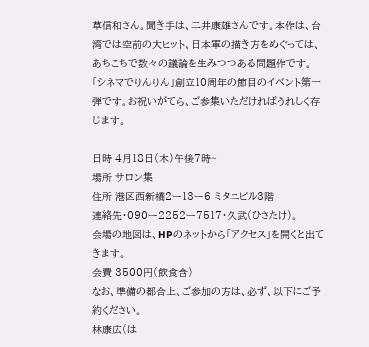草信和さん。聞き手は、二井康雄さんです。本作は、台湾では空前の大ヒット、日本軍の描き方をめぐっては、あちこちで数々の議論を生みつつある問題作です。
「シネマでりんりん」創立10周年の節目のイベント第一弾です。お祝いがてら、ご参集いただければうれしく存じます。

日時 4月18日(木)午後7時~
場所 サロン集
住所 港区西新橋2ー13ー6 ミタニビル3階
連絡先・090ー2252ー7517・久武(ひさたけ)。
会場の地図は、HPのネットから「アクセス」を開くと出てきます。
会費 3500円(飲食含)
なお、準備の都合上、ご参加の方は、必ず、以下にご予約ください。
林康広(は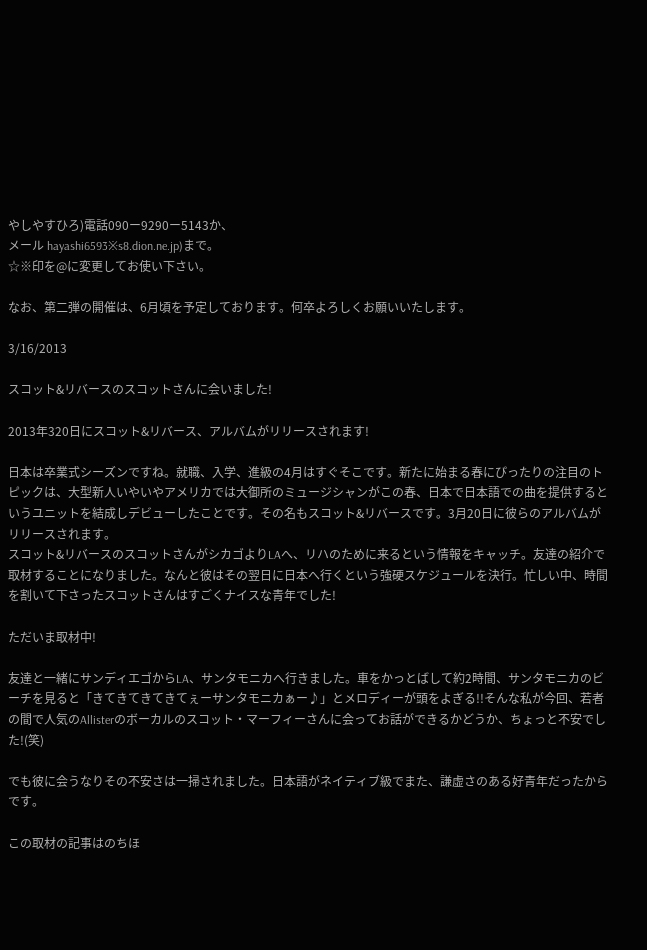やしやすひろ)電話090ー9290ー5143か、
メール hayashi6593※s8.dion.ne.jp)まで。
☆※印を@に変更してお使い下さい。

なお、第二弾の開催は、6月頃を予定しております。何卒よろしくお願いいたします。

3/16/2013

スコット&リバースのスコットさんに会いました!

2013年320日にスコット&リバース、アルバムがリリースされます!

日本は卒業式シーズンですね。就職、入学、進級の4月はすぐそこです。新たに始まる春にぴったりの注目のトピックは、大型新人いやいやアメリカでは大御所のミュージシャンがこの春、日本で日本語での曲を提供するというユニットを結成しデビューしたことです。その名もスコット&リバースです。3月20日に彼らのアルバムがリリースされます。
スコット&リバースのスコットさんがシカゴよりLAへ、リハのために来るという情報をキャッチ。友達の紹介で取材することになりました。なんと彼はその翌日に日本へ行くという強硬スケジュールを決行。忙しい中、時間を割いて下さったスコットさんはすごくナイスな青年でした!

ただいま取材中!

友達と一緒にサンディエゴからLA、サンタモニカへ行きました。車をかっとばして約2時間、サンタモニカのビーチを見ると「きてきてきてきてぇーサンタモニカぁー♪」とメロディーが頭をよぎる!!そんな私が今回、若者の間で人気のAllisterのボーカルのスコット・マーフィーさんに会ってお話ができるかどうか、ちょっと不安でした!(笑)

でも彼に会うなりその不安さは一掃されました。日本語がネイティブ級でまた、謙虚さのある好青年だったからです。

この取材の記事はのちほ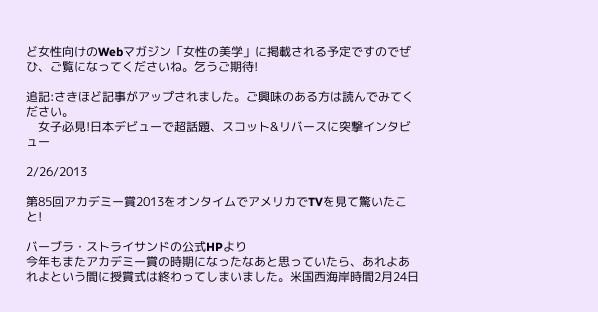ど女性向けのWebマガジン「女性の美学」に掲載される予定ですのでぜひ、ご覧になってくださいね。乞うご期待!

追記:さきほど記事がアップされました。ご興味のある方は読んでみてください。
    女子必見!日本デビューで超話題、スコット&リバースに突撃インタビュー

2/26/2013

第85回アカデミー賞2013をオンタイムでアメリカでTVを見て驚いたこと!

バーブラ・ストライサンドの公式HPより
今年もまたアカデミー賞の時期になったなあと思っていたら、あれよあれよという間に授賞式は終わってしまいました。米国西海岸時間2月24日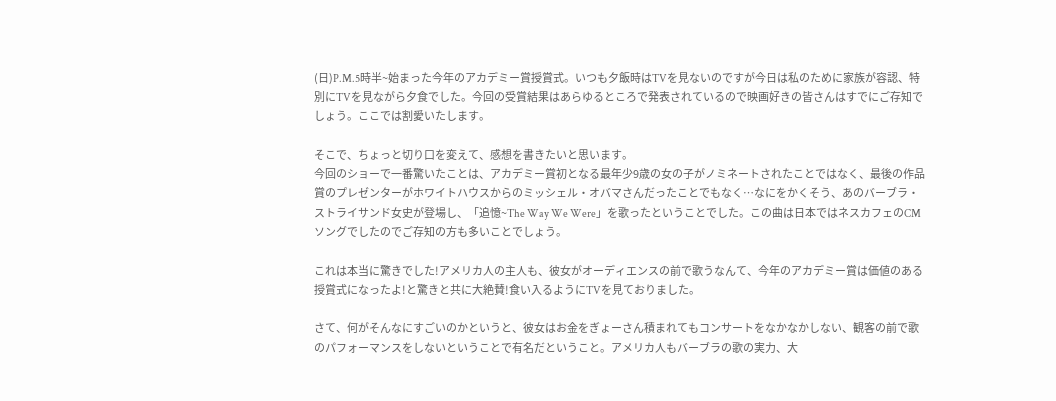(日)P.M.5時半~始まった今年のアカデミー賞授賞式。いつも夕飯時はTVを見ないのですが今日は私のために家族が容認、特別にTVを見ながら夕食でした。今回の受賞結果はあらゆるところで発表されているので映画好きの皆さんはすでにご存知でしょう。ここでは割愛いたします。

そこで、ちょっと切り口を変えて、感想を書きたいと思います。
今回のショーで一番驚いたことは、アカデミー賞初となる最年少9歳の女の子がノミネートされたことではなく、最後の作品賞のプレゼンターがホワイトハウスからのミッシェル・オバマさんだったことでもなく…なにをかくそう、あのバーブラ・ストライサンド女史が登場し、「追憶~The Way We Were」を歌ったということでした。この曲は日本ではネスカフェのCMソングでしたのでご存知の方も多いことでしょう。

これは本当に驚きでした!アメリカ人の主人も、彼女がオーディエンスの前で歌うなんて、今年のアカデミー賞は価値のある授賞式になったよ!と驚きと共に大絶賛!食い入るようにTVを見ておりました。

さて、何がそんなにすごいのかというと、彼女はお金をぎょーさん積まれてもコンサートをなかなかしない、観客の前で歌のパフォーマンスをしないということで有名だということ。アメリカ人もバーブラの歌の実力、大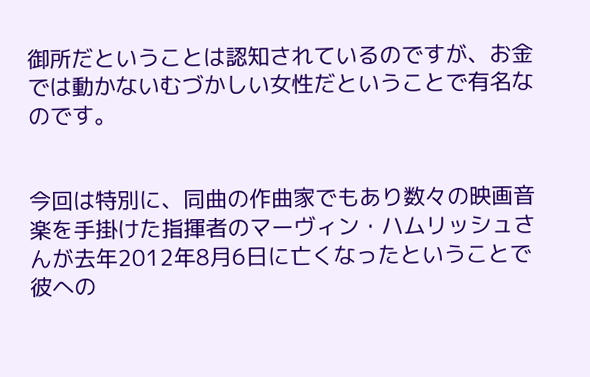御所だということは認知されているのですが、お金では動かないむづかしい女性だということで有名なのです。


今回は特別に、同曲の作曲家でもあり数々の映画音楽を手掛けた指揮者のマーヴィン・ハムリッシュさんが去年2012年8月6日に亡くなったということで彼への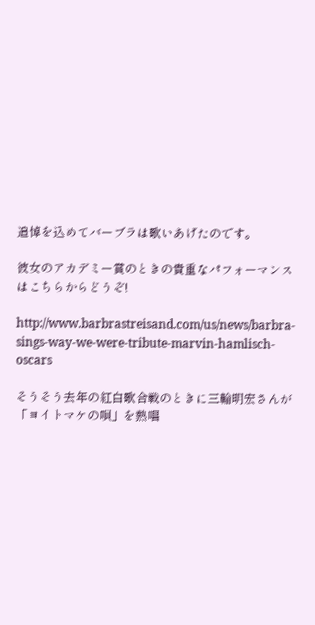追悼を込めてバーブラは歌いあげたのです。

彼女のアカデミー賞のときの貴重なパフォーマンスはこちらからどうぞ!

http://www.barbrastreisand.com/us/news/barbra-sings-way-we-were-tribute-marvin-hamlisch-oscars

そうそう去年の紅白歌合戦のときに三輪明宏さんが「ヨイトマケの唄」を熱唱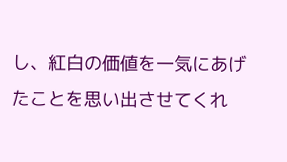し、紅白の価値を一気にあげたことを思い出させてくれ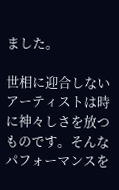ました。

世相に迎合しないアーティストは時に神々しさを放つものです。そんなパフォーマンスを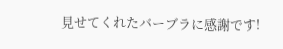見せてくれたバーブラに感謝です!